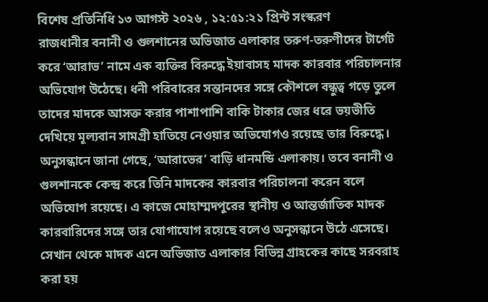বিশেষ প্রতিনিধি ১৩ আগস্ট ২০২৬ , ১২:৫১:২১ প্রিন্ট সংস্করণ
রাজধানীর বনানী ও গুলশানের অভিজাত এলাকার তরুণ-তরুণীদের টার্গেট করে ‘আরাভ’ নামে এক ব্যক্তির বিরুদ্ধে ইয়াবাসহ মাদক কারবার পরিচালনার অভিযোগ উঠেছে। ধনী পরিবারের সন্তানদের সঙ্গে কৌশলে বন্ধুত্ব গড়ে তুলে তাদের মাদকে আসক্ত করার পাশাপাশি বাকি টাকার জের ধরে ভয়ভীতি দেখিয়ে মূল্যবান সামগ্রী হাতিয়ে নেওয়ার অভিযোগও রয়েছে তার বিরুদ্ধে।
অনুসন্ধানে জানা গেছে, ‘আরাভের’ বাড়ি ধানমন্ডি এলাকায়। তবে বনানী ও গুলশানকে কেন্দ্র করে তিনি মাদকের কারবার পরিচালনা করেন বলে অভিযোগ রয়েছে। এ কাজে মোহাম্মদপুরের স্থানীয় ও আন্তর্জাতিক মাদক কারবারিদের সঙ্গে তার যোগাযোগ রয়েছে বলেও অনুসন্ধানে উঠে এসেছে। সেখান থেকে মাদক এনে অভিজাত এলাকার বিভিন্ন গ্রাহকের কাছে সরবরাহ করা হয়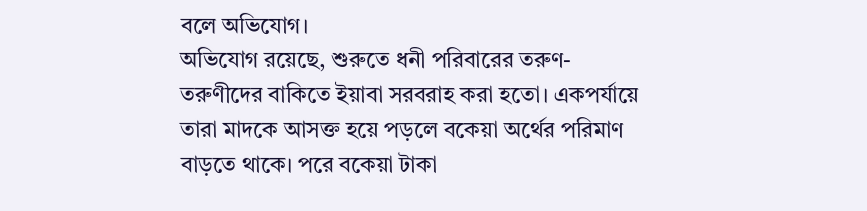বলে অভিযোগ।
অভিযোগ রয়েছে, শুরুতে ধনী পরিবারের তরুণ-তরুণীদের বাকিতে ইয়াবা সরবরাহ করা হতো। একপর্যায়ে তারা মাদকে আসক্ত হয়ে পড়লে বকেয়া অর্থের পরিমাণ বাড়তে থাকে। পরে বকেয়া টাকা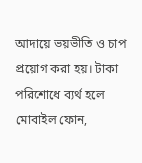আদায়ে ভয়ভীতি ও চাপ প্রয়োগ করা হয়। টাকা পরিশোধে ব্যর্থ হলে মোবাইল ফোন,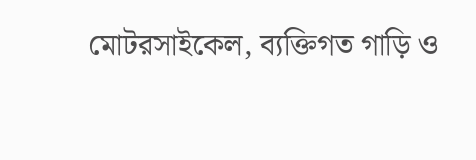মোটরসাইকেল, ব্যক্তিগত গাড়ি ও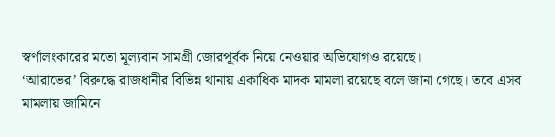স্বর্ণালংকারের মতো মূল্যবান সামগ্রী জোরপূর্বক নিয়ে নেওয়ার অভিযোগও রয়েছে।
‘আরাভের’ বিরুদ্ধে রাজধানীর বিভিন্ন থানায় একাধিক মাদক মামলা রয়েছে বলে জানা গেছে। তবে এসব মামলায় জামিনে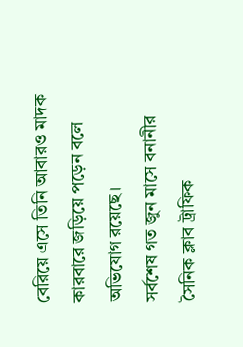বেরিয়ে এসে তিনি আবারও মাদক কারবারে জড়িয়ে পড়েন বলে অভিযোগ রয়েছে।
সর্বশেষ গত জুন মাসে বনানীর সৈনিক ক্লাব ট্রাফিক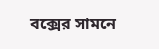বক্সের সামনে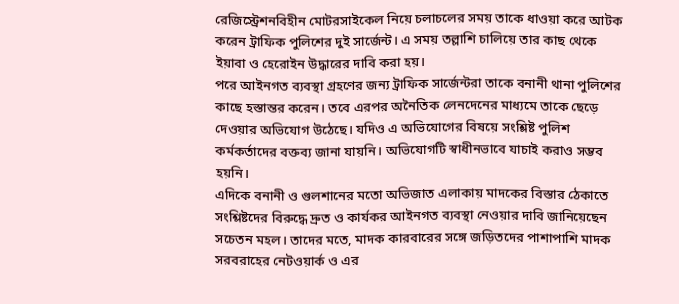রেজিস্ট্রেশনবিহীন মোটরসাইকেল নিয়ে চলাচলের সময় তাকে ধাওয়া করে আটক করেন ট্রাফিক পুলিশের দুই সার্জেন্ট। এ সময় তল্লাশি চালিয়ে তার কাছ থেকে ইয়াবা ও হেরোইন উদ্ধারের দাবি করা হয়।
পরে আইনগত ব্যবস্থা গ্রহণের জন্য ট্রাফিক সার্জেন্টরা তাকে বনানী থানা পুলিশের কাছে হস্তান্তর করেন। তবে এরপর অনৈতিক লেনদেনের মাধ্যমে তাকে ছেড়ে দেওয়ার অভিযোগ উঠেছে। যদিও এ অভিযোগের বিষয়ে সংশ্লিষ্ট পুলিশ কর্মকর্তাদের বক্তব্য জানা যায়নি। অভিযোগটি স্বাধীনভাবে যাচাই করাও সম্ভব হয়নি।
এদিকে বনানী ও গুলশানের মতো অভিজাত এলাকায় মাদকের বিস্তার ঠেকাতে সংশ্লিষ্টদের বিরুদ্ধে দ্রুত ও কার্যকর আইনগত ব্যবস্থা নেওয়ার দাবি জানিয়েছেন সচেতন মহল। তাদের মতে, মাদক কারবারের সঙ্গে জড়িতদের পাশাপাশি মাদক সরবরাহের নেটওয়ার্ক ও এর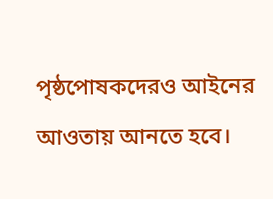পৃষ্ঠপোষকদেরও আইনের আওতায় আনতে হবে।